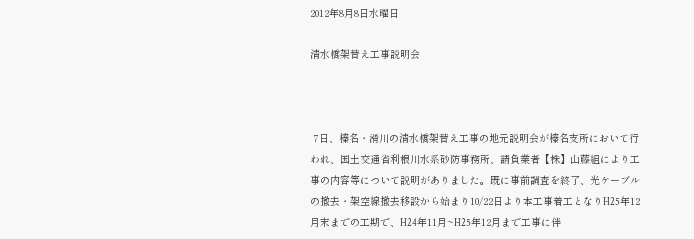2012年8月8日水曜日

清水橋架替え工事説明会



 7日、榛名・滑川の清水橋架替え工事の地元説明会が榛名支所において行われ、国土交通省利根川水系砂防事務所、請負業者【株】山藤組により工事の内容等について説明がありました。既に事前調査を終了、光ケーブルの撤去・架空線撤去移設から始まり10/22日より本工事着工となりH25年12月末までの工期で、H24年11月~H25年12月まで工事に伴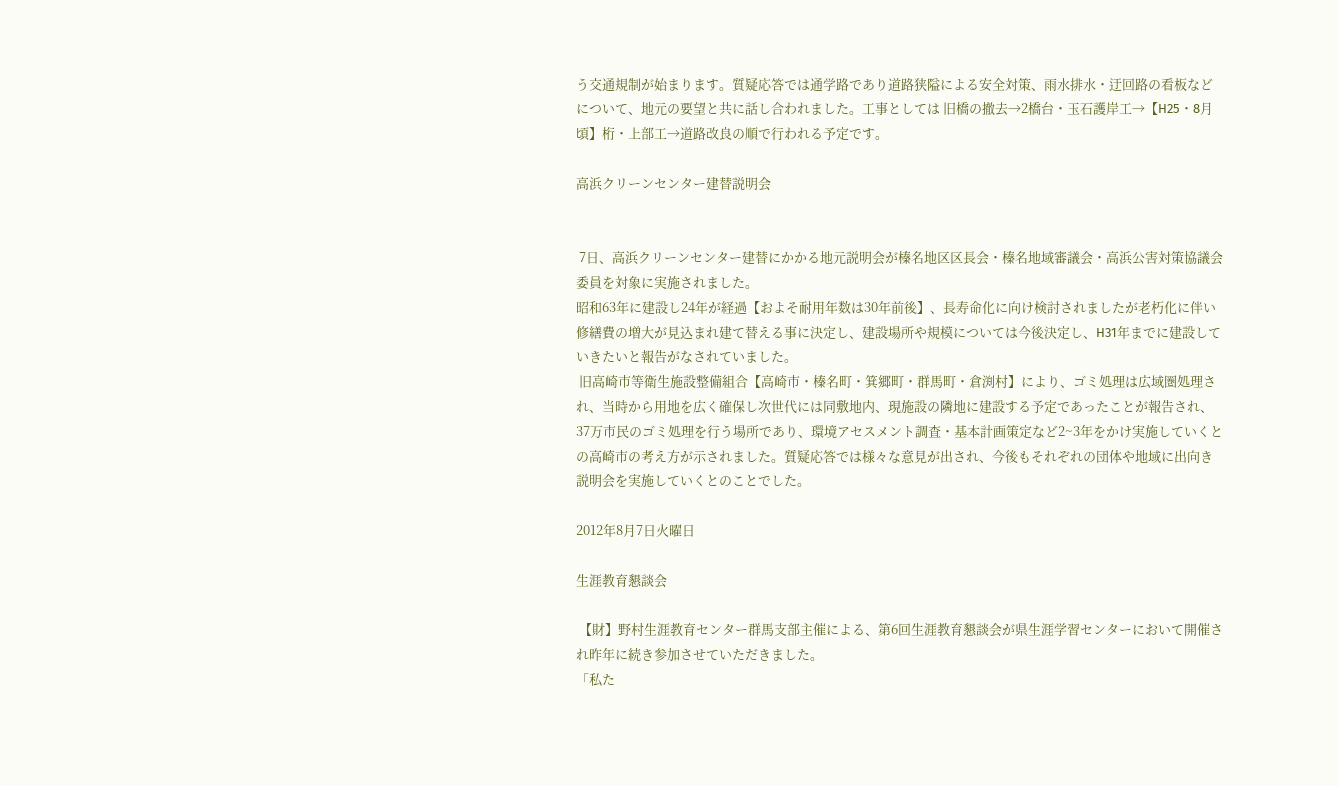う交通規制が始まります。質疑応答では通学路であり道路狭隘による安全対策、雨水排水・迂回路の看板などについて、地元の要望と共に話し合われました。工事としては 旧橋の撤去→2橋台・玉石護岸工→【H25・8月頃】桁・上部工→道路改良の順で行われる予定です。

高浜クリーンセンター建替説明会


 7日、高浜クリーンセンター建替にかかる地元説明会が榛名地区区長会・榛名地域審議会・高浜公害対策協議会委員を対象に実施されました。
昭和63年に建設し24年が経過【およそ耐用年数は30年前後】、長寿命化に向け検討されましたが老朽化に伴い修繕費の増大が見込まれ建て替える事に決定し、建設場所や規模については今後決定し、H31年までに建設していきたいと報告がなされていました。
 旧高崎市等衛生施設整備組合【高崎市・榛名町・箕郷町・群馬町・倉渕村】により、ゴミ処理は広域圏処理され、当時から用地を広く確保し次世代には同敷地内、現施設の隣地に建設する予定であったことが報告され、37万市民のゴミ処理を行う場所であり、環境アセスメント調査・基本計画策定など2~3年をかけ実施していくとの高崎市の考え方が示されました。質疑応答では様々な意見が出され、今後もそれぞれの団体や地域に出向き説明会を実施していくとのことでした。

2012年8月7日火曜日

生涯教育懇談会

 【財】野村生涯教育センター群馬支部主催による、第6回生涯教育懇談会が県生涯学習センターにおいて開催され昨年に続き参加させていただきました。
「私た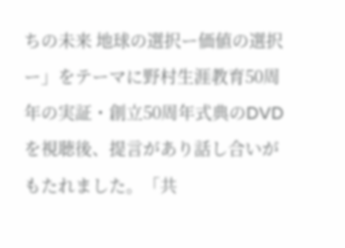ちの未来 地球の選択ー価値の選択ー」をテーマに野村生涯教育50周年の実証・創立50周年式典のDVDを視聴後、提言があり話し合いがもたれました。「共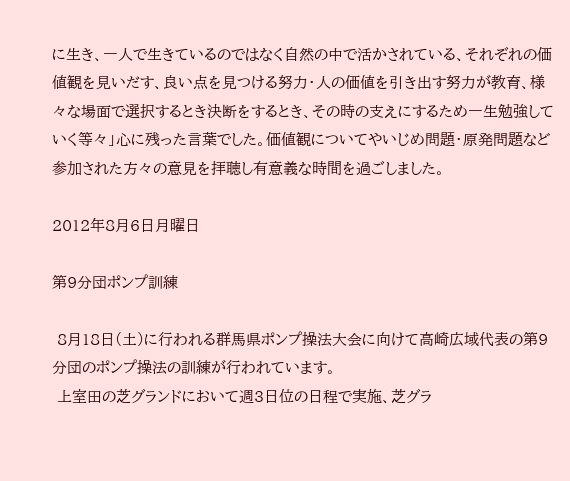に生き、一人で生きているのではなく自然の中で活かされている、それぞれの価値観を見いだす、良い点を見つける努力・人の価値を引き出す努力が教育、様々な場面で選択するとき決断をするとき、その時の支えにするため一生勉強していく等々」心に残った言葉でした。価値観についてやいじめ問題・原発問題など参加された方々の意見を拝聴し有意義な時間を過ごしました。

2012年8月6日月曜日

第9分団ポンプ訓練

 8月18日(土)に行われる群馬県ポンプ操法大会に向けて高崎広域代表の第9分団のポンプ操法の訓練が行われています。
 上室田の芝グランドにおいて週3日位の日程で実施、芝グラ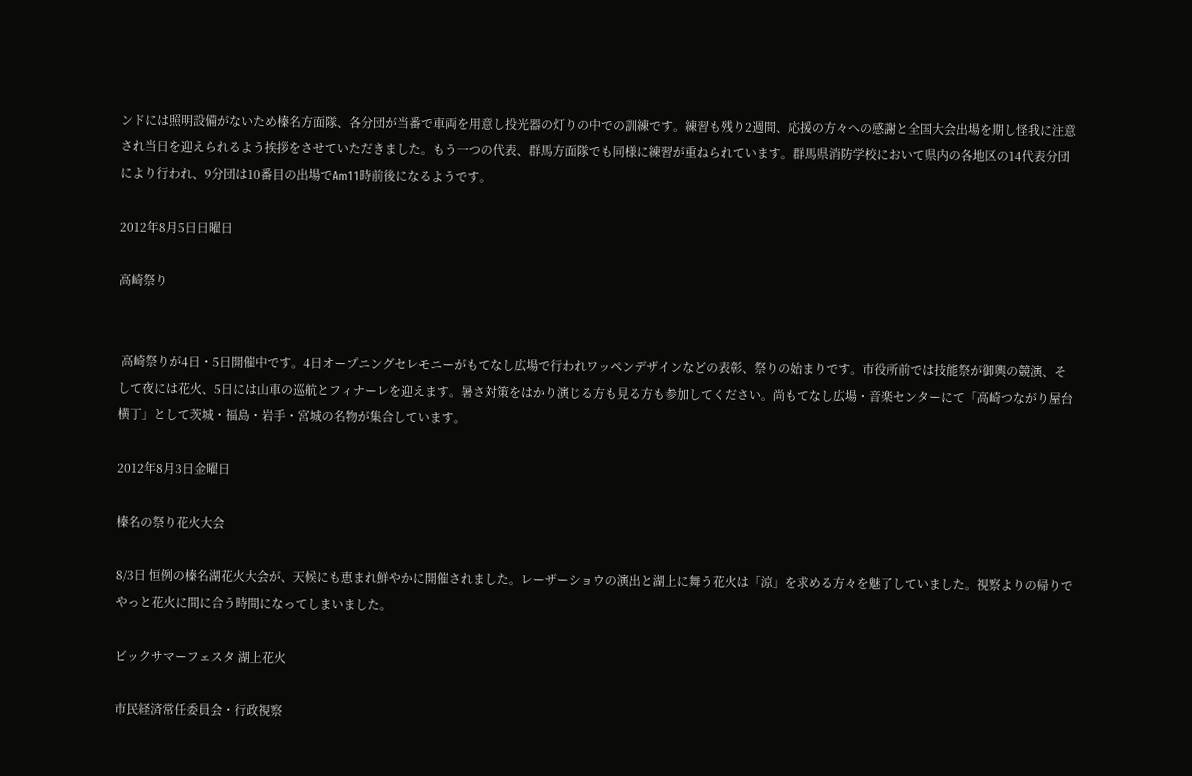ンドには照明設備がないため榛名方面隊、各分団が当番で車両を用意し投光器の灯りの中での訓練です。練習も残り2週間、応援の方々への感謝と全国大会出場を期し怪我に注意され当日を迎えられるよう挨拶をさせていただきました。もう一つの代表、群馬方面隊でも同様に練習が重ねられています。群馬県消防学校において県内の各地区の14代表分団により行われ、9分団は10番目の出場でAm11時前後になるようです。

2012年8月5日日曜日

高崎祭り


 高崎祭りが4日・5日開催中です。4日オープニングセレモニーがもてなし広場で行われワッペンデザインなどの表彰、祭りの始まりです。市役所前では技能祭が御輿の競演、そして夜には花火、5日には山車の巡航とフィナーレを迎えます。暑さ対策をはかり演じる方も見る方も参加してください。尚もてなし広場・音楽センターにて「高崎つながり屋台横丁」として茨城・福島・岩手・宮城の名物が集合しています。

2012年8月3日金曜日

榛名の祭り花火大会

8/3日 恒例の榛名湖花火大会が、天候にも恵まれ鮮やかに開催されました。レーザーショウの演出と湖上に舞う花火は「涼」を求める方々を魅了していました。視察よりの帰りでやっと花火に間に合う時間になってしまいました。

ビックサマーフェスタ 湖上花火

市民経済常任委員会・行政視察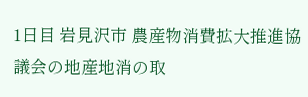1日目 岩見沢市 農産物消費拡大推進協議会の地産地消の取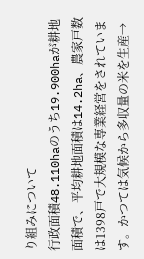り組みについて
行政面積48.110haのうち19.900haが耕地面積で、平均耕地面積は14.2ha、農家戸数は1398戸で大規模な専業経営をされています。かつては気候から多収量の米を生産→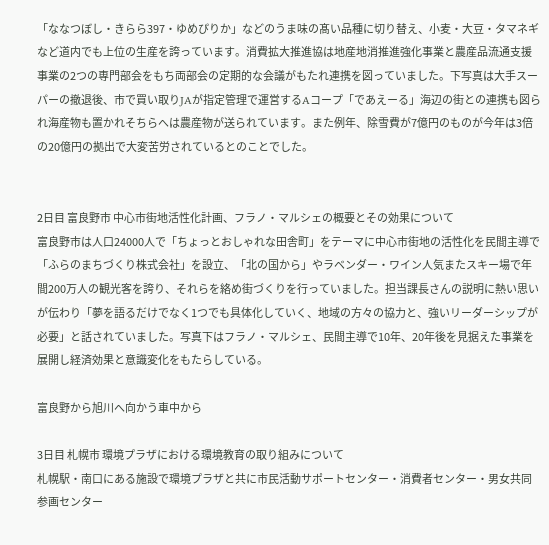「ななつぼし・きらら397・ゆめぴりか」などのうま味の髙い品種に切り替え、小麦・大豆・タマネギなど道内でも上位の生産を誇っています。消費拡大推進協は地産地消推進強化事業と農産品流通支援事業の2つの専門部会をもち両部会の定期的な会議がもたれ連携を図っていました。下写真は大手スーパーの撤退後、市で買い取りJAが指定管理で運営するAコープ「であえーる」海辺の街との連携も図られ海産物も置かれそちらへは農産物が送られています。また例年、除雪費が7億円のものが今年は3倍の20億円の拠出で大変苦労されているとのことでした。


2日目 富良野市 中心市街地活性化計画、フラノ・マルシェの概要とその効果について
富良野市は人口24000人で「ちょっとおしゃれな田舎町」をテーマに中心市街地の活性化を民間主導で「ふらのまちづくり株式会社」を設立、「北の国から」やラベンダー・ワイン人気またスキー場で年間200万人の観光客を誇り、それらを絡め街づくりを行っていました。担当課長さんの説明に熱い思いが伝わり「夢を語るだけでなく1つでも具体化していく、地域の方々の協力と、強いリーダーシップが必要」と話されていました。写真下はフラノ・マルシェ、民間主導で10年、20年後を見据えた事業を展開し経済効果と意識変化をもたらしている。

富良野から旭川へ向かう車中から

3日目 札幌市 環境プラザにおける環境教育の取り組みについて
札幌駅・南口にある施設で環境プラザと共に市民活動サポートセンター・消費者センター・男女共同参画センター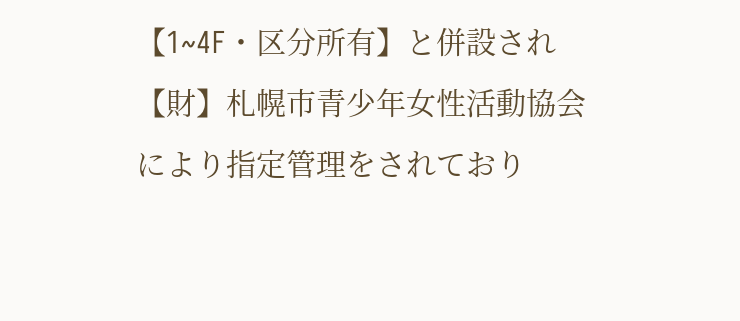【1~4F・区分所有】と併設され【財】札幌市青少年女性活動協会により指定管理をされており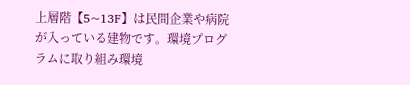上層階【5~13F】は民間企業や病院が入っている建物です。環境プログラムに取り組み環境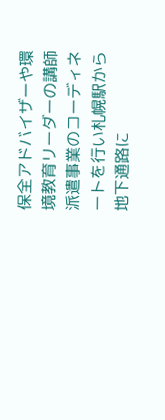保全アドバイザーや環境教育リーダーの講師派遣事業のコーディネートを行い札幌駅から地下通路に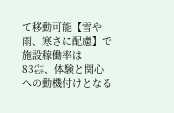て移動可能【雪や雨、寒さに配慮】で施設稼働率は83㌫、体験と関心への動機付けとなる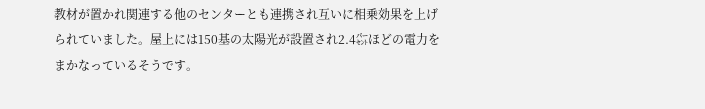教材が置かれ関連する他のセンターとも連携され互いに相乗効果を上げられていました。屋上には150基の太陽光が設置され2.4㌫ほどの電力をまかなっているそうです。